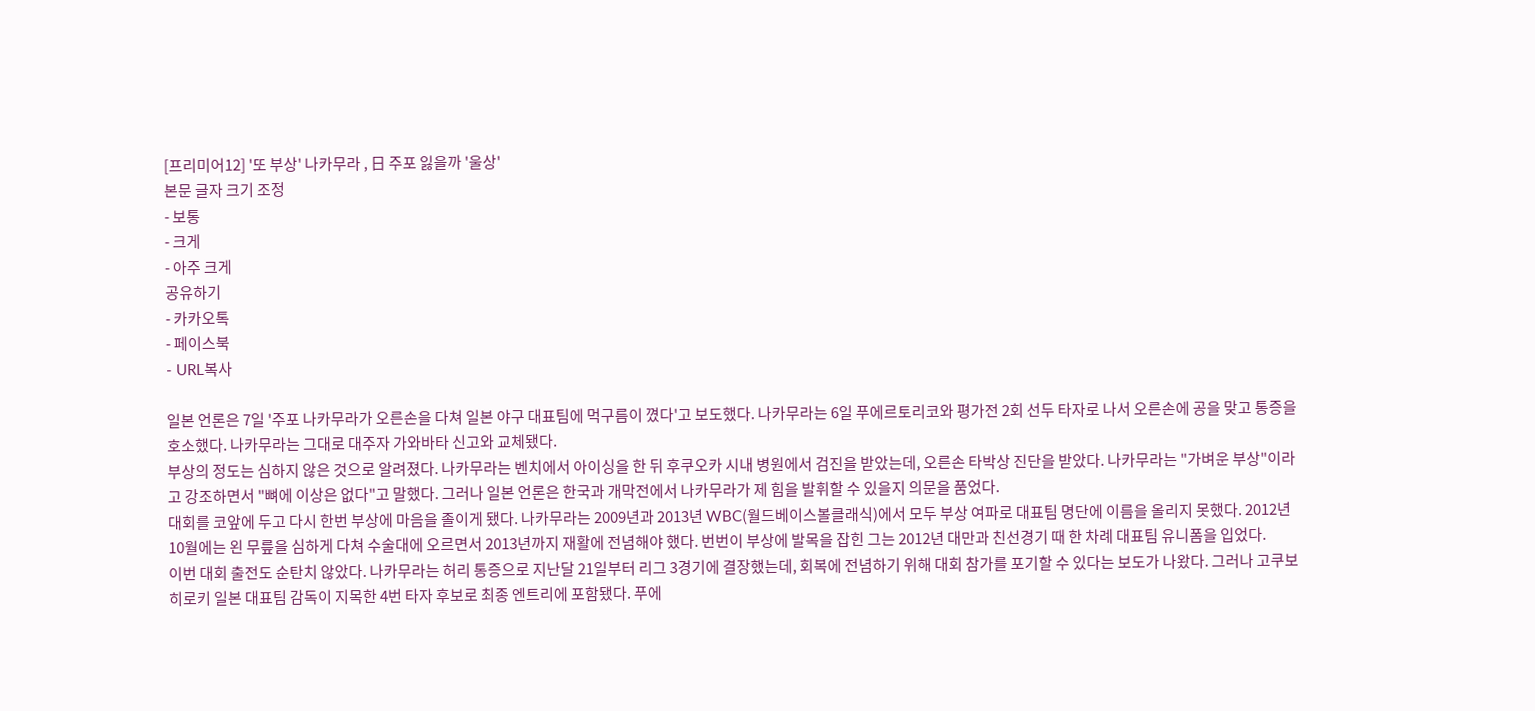[프리미어12] '또 부상' 나카무라 , 日 주포 잃을까 '울상'
본문 글자 크기 조정
- 보통
- 크게
- 아주 크게
공유하기
- 카카오톡
- 페이스북
- URL복사

일본 언론은 7일 '주포 나카무라가 오른손을 다쳐 일본 야구 대표팀에 먹구름이 꼈다'고 보도했다. 나카무라는 6일 푸에르토리코와 평가전 2회 선두 타자로 나서 오른손에 공을 맞고 통증을 호소했다. 나카무라는 그대로 대주자 가와바타 신고와 교체됐다.
부상의 정도는 심하지 않은 것으로 알려졌다. 나카무라는 벤치에서 아이싱을 한 뒤 후쿠오카 시내 병원에서 검진을 받았는데, 오른손 타박상 진단을 받았다. 나카무라는 "가벼운 부상"이라고 강조하면서 "뼈에 이상은 없다"고 말했다. 그러나 일본 언론은 한국과 개막전에서 나카무라가 제 힘을 발휘할 수 있을지 의문을 품었다.
대회를 코앞에 두고 다시 한번 부상에 마음을 졸이게 됐다. 나카무라는 2009년과 2013년 WBC(월드베이스볼클래식)에서 모두 부상 여파로 대표팀 명단에 이름을 올리지 못했다. 2012년 10월에는 왼 무릎을 심하게 다쳐 수술대에 오르면서 2013년까지 재활에 전념해야 했다. 번번이 부상에 발목을 잡힌 그는 2012년 대만과 친선경기 때 한 차례 대표팀 유니폼을 입었다.
이번 대회 출전도 순탄치 않았다. 나카무라는 허리 통증으로 지난달 21일부터 리그 3경기에 결장했는데, 회복에 전념하기 위해 대회 참가를 포기할 수 있다는 보도가 나왔다. 그러나 고쿠보 히로키 일본 대표팀 감독이 지목한 4번 타자 후보로 최종 엔트리에 포함됐다. 푸에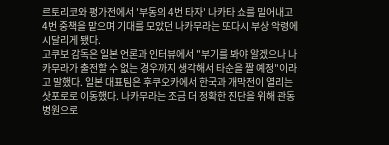르토리코와 평가전에서 '부동의 4번 타자' 나카타 쇼를 밀어내고 4번 중책을 맡으며 기대를 모았던 나카무라는 또다시 부상 악령에 시달리게 됐다.
고쿠보 감독은 일본 언론과 인터뷰에서 "부기를 봐야 알겠으나 나카무라가 출전할 수 없는 경우까지 생각해서 타순을 짤 예정"이라고 말했다. 일본 대표팀은 후쿠오카에서 한국과 개막전이 열리는 삿포로로 이동했다. 나카무라는 조금 더 정확한 진단을 위해 관동 병원으로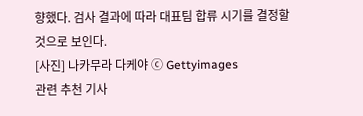향했다. 검사 결과에 따라 대표팀 합류 시기를 결정할 것으로 보인다.
[사진] 나카무라 다케야 ⓒ Gettyimages
관련 추천 기사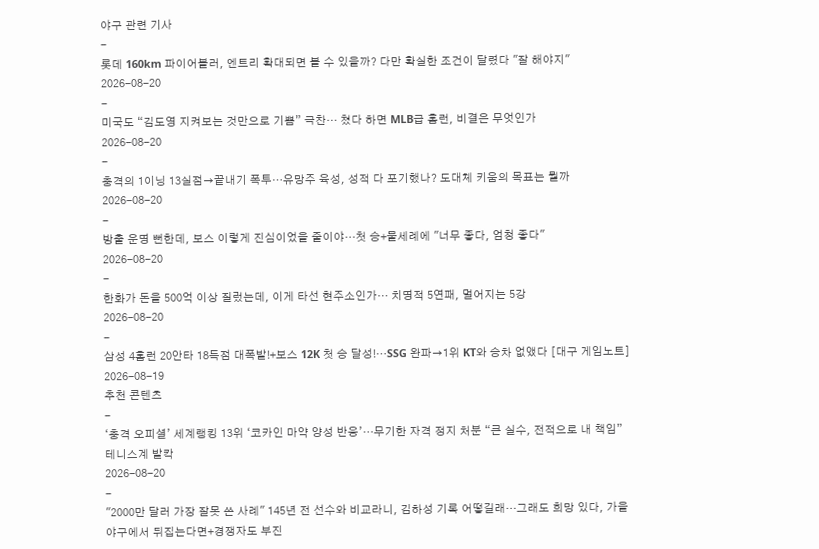야구 관련 기사
-
롯데 160km 파이어볼러, 엔트리 확대되면 볼 수 있을까? 다만 확실한 조건이 달렸다 "잘 해야지"
2026-08-20
-
미국도 “김도영 지켜보는 것만으로 기쁨” 극찬… 쳤다 하면 MLB급 홈런, 비결은 무엇인가
2026-08-20
-
충격의 1이닝 13실점→끝내기 폭투…유망주 육성, 성적 다 포기했나? 도대체 키움의 목표는 뭘까
2026-08-20
-
방출 운명 뻔한데, 보스 이렇게 진심이었을 줄이야…첫 승+물세례에 "너무 좋다, 엄청 좋다"
2026-08-20
-
한화가 돈을 500억 이상 질렀는데, 이게 타선 현주소인가… 치명적 5연패, 멀어지는 5강
2026-08-20
-
삼성 4홈런 20안타 18득점 대폭발!+보스 12K 첫 승 달성!…SSG 완파→1위 KT와 승차 없앴다 [대구 게임노트]
2026-08-19
추천 콘텐츠
-
‘충격 오피셜’ 세계랭킹 13위 ‘코카인 마약 양성 반응’…무기한 자격 정지 처분 “큰 실수, 전적으로 내 책임” 테니스계 발칵
2026-08-20
-
"2000만 달러 가장 잘못 쓴 사례" 145년 전 선수와 비교라니, 김하성 기록 어떻길래…그래도 희망 있다, 가을야구에서 뒤집는다면+경쟁자도 부진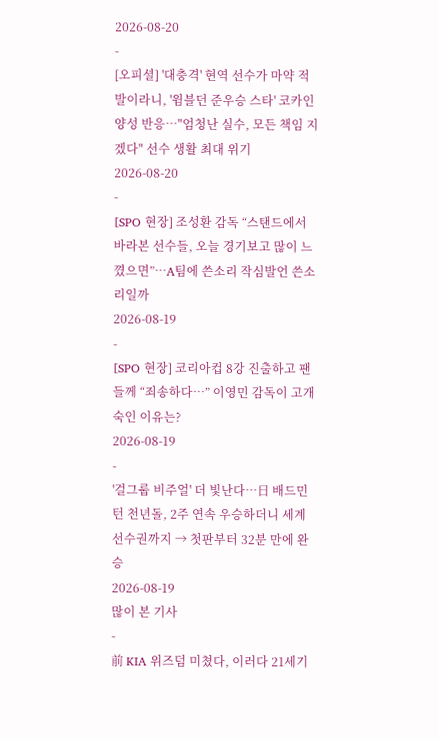2026-08-20
-
[오피셜] '대충격' 현역 선수가 마약 적발이라니, '윔블던 준우승 스타' 코카인 양성 반응…"엄청난 실수, 모든 책임 지겠다" 선수 생활 최대 위기
2026-08-20
-
[SPO 현장] 조성환 감독 “스탠드에서 바라본 선수들, 오늘 경기보고 많이 느꼈으면”…A팀에 쓴소리 작심발언 쓴소리일까
2026-08-19
-
[SPO 현장] 코리아컵 8강 진출하고 팬들께 “죄송하다…” 이영민 감독이 고개 숙인 이유는?
2026-08-19
-
'걸그룹 비주얼' 더 빛난다…日 배드민턴 천년돌, 2주 연속 우승하더니 세계선수권까지 → 첫판부터 32분 만에 완승
2026-08-19
많이 본 기사
-
前 KIA 위즈덤 미쳤다, 이러다 21세기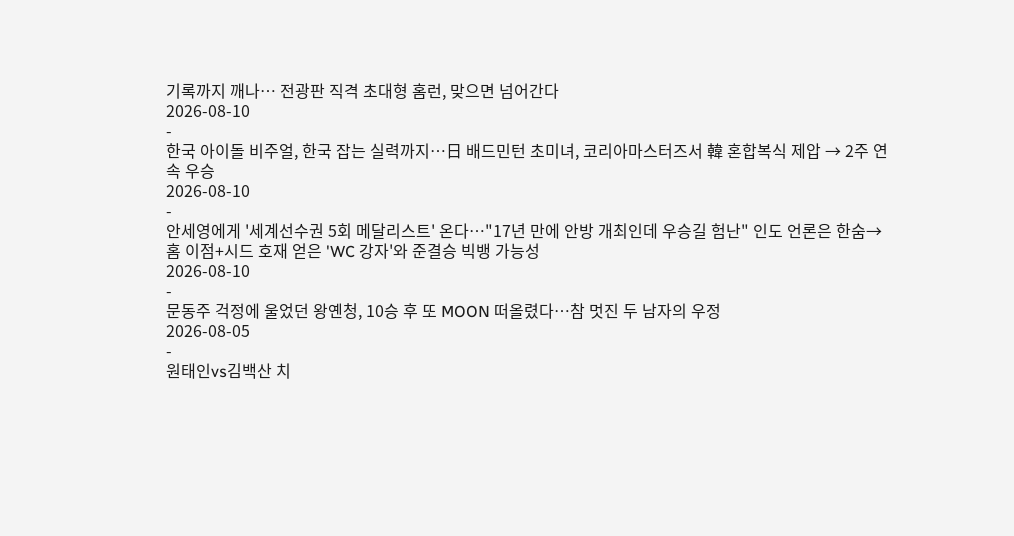기록까지 깨나… 전광판 직격 초대형 홈런, 맞으면 넘어간다
2026-08-10
-
한국 아이돌 비주얼, 한국 잡는 실력까지…日 배드민턴 초미녀, 코리아마스터즈서 韓 혼합복식 제압 → 2주 연속 우승
2026-08-10
-
안세영에게 '세계선수권 5회 메달리스트' 온다…"17년 만에 안방 개최인데 우승길 험난" 인도 언론은 한숨→홈 이점+시드 호재 얻은 'WC 강자'와 준결승 빅뱅 가능성
2026-08-10
-
문동주 걱정에 울었던 왕옌청, 10승 후 또 MOON 떠올렸다…참 멋진 두 남자의 우정
2026-08-05
-
원태인vs김백산 치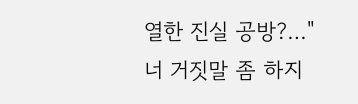열한 진실 공방?…"너 거짓말 좀 하지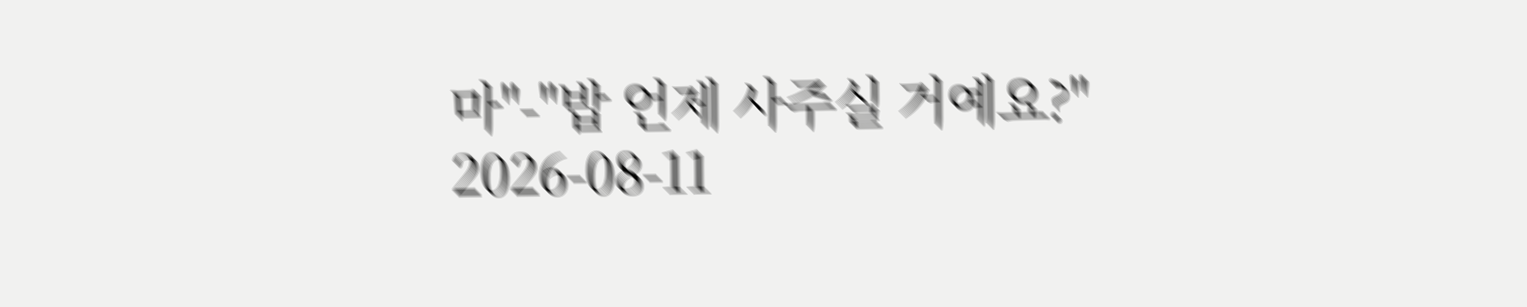마"-"밥 언제 사주실 거예요?"
2026-08-11